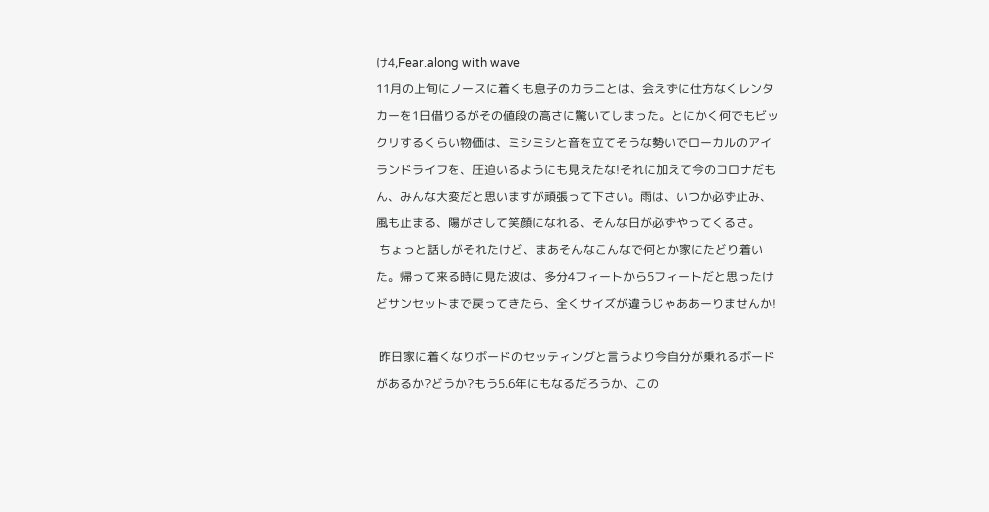け4,Fear.along with wave
11月の上旬にノースに着くも息子のカラニとは、会えずに仕方なくレンタカーを1日借りるがその値段の高さに驚いてしまった。とにかく何でもビックリするくらい物価は、ミシミシと音を立てそうな勢いでローカルのアイランドライフを、圧迫いるようにも見えたな!それに加えて今のコロナだもん、みんな大変だと思いますが頑張って下さい。雨は、いつか必ず止み、風も止まる、陽がさして笑顔になれる、そんな日が必ずやってくるさ。
 ちょっと話しがそれたけど、まあそんなこんなで何とか家にたどり着いた。帰って来る時に見た波は、多分4フィートから5フィートだと思ったけどサンセットまで戻ってきたら、全くサイズが違うじゃああーりませんか!

 昨日家に着くなりボードのセッティングと言うより今自分が乗れるボードがあるか?どうか?もう5.6年にもなるだろうか、この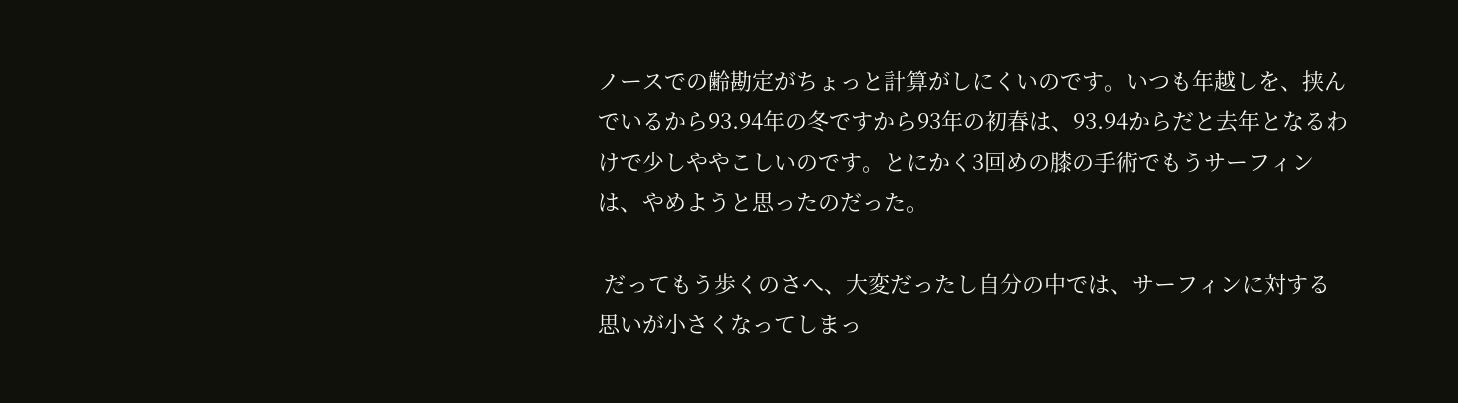ノースでの齢勘定がちょっと計算がしにくいのです。いつも年越しを、挟んでいるから93.94年の冬ですから93年の初春は、93.94からだと去年となるわけで少しややこしいのです。とにかく3回めの膝の手術でもうサーフィンは、やめようと思ったのだった。

 だってもう歩くのさへ、大変だったし自分の中では、サーフィンに対する思いが小さくなってしまっ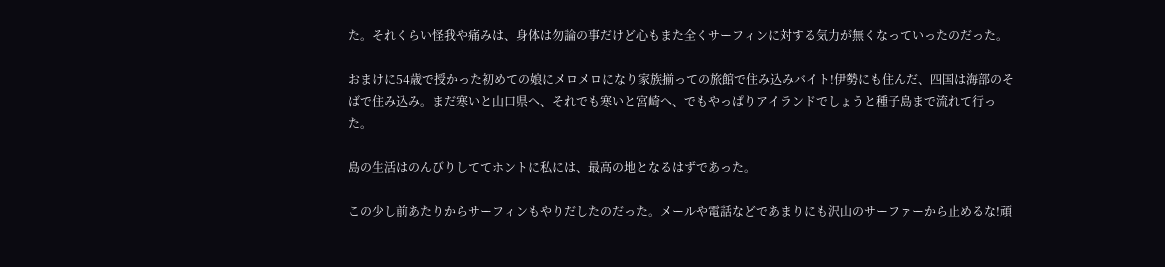た。それくらい怪我や痛みは、身体は勿論の事だけど心もまた全くサーフィンに対する気力が無くなっていったのだった。

おまけに54歳で授かった初めての娘にメロメロになり家族揃っての旅館で住み込みバイト!伊勢にも住んだ、四国は海部のそばで住み込み。まだ寒いと山口県へ、それでも寒いと宮崎へ、でもやっぱりアイランドでしょうと種子島まで流れて行った。

島の生活はのんびりしててホントに私には、最高の地となるはずであった。

この少し前あたりからサーフィンもやりだしたのだった。メールや電話などであまりにも沢山のサーファーから止めるな!頑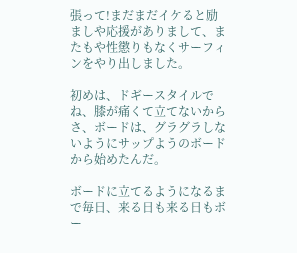張って!まだまだイケると励ましや応援がありまして、またもや性懲りもなくサーフィンをやり出しました。

初めは、ドギースタイルでね、膝が痛くて立てないからさ、ボードは、グラグラしないようにサップようのボードから始めたんだ。

ボードに立てるようになるまで毎日、来る日も来る日もボー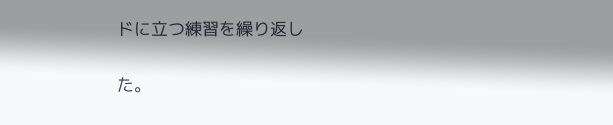ドに立つ練習を繰り返し


た。